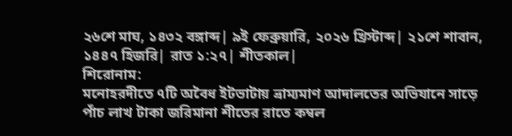২৬শে মাঘ, ১৪৩২ বঙ্গাব্দ| ৯ই ফেব্রুয়ারি, ২০২৬ খ্রিস্টাব্দ| ২১শে শাবান, ১৪৪৭ হিজরি| রাত ১:২৭| শীতকাল|
শিরোনাম:
মনোহরদীতে ৭টি অবৈধ ইটভাটায় ভ্রাম্যমাণ আদালতের অভিযানে সাড়ে পাঁচ লাখ টাকা জরিমানা শীতের রাতে কম্বল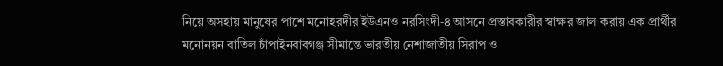নিয়ে অসহায় মানুষের পাশে মনোহরদীর ইউএনও নরসিংদী-৪ আসনে প্রস্তাবকারীর স্বাক্ষর জাল করায় এক প্রার্থীর মনোনয়ন বাতিল চাঁপাইনবাবগঞ্জ সীমান্তে ভারতীয় নেশাজাতীয় সিরাপ ও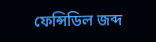ফেন্সিডিল জব্দ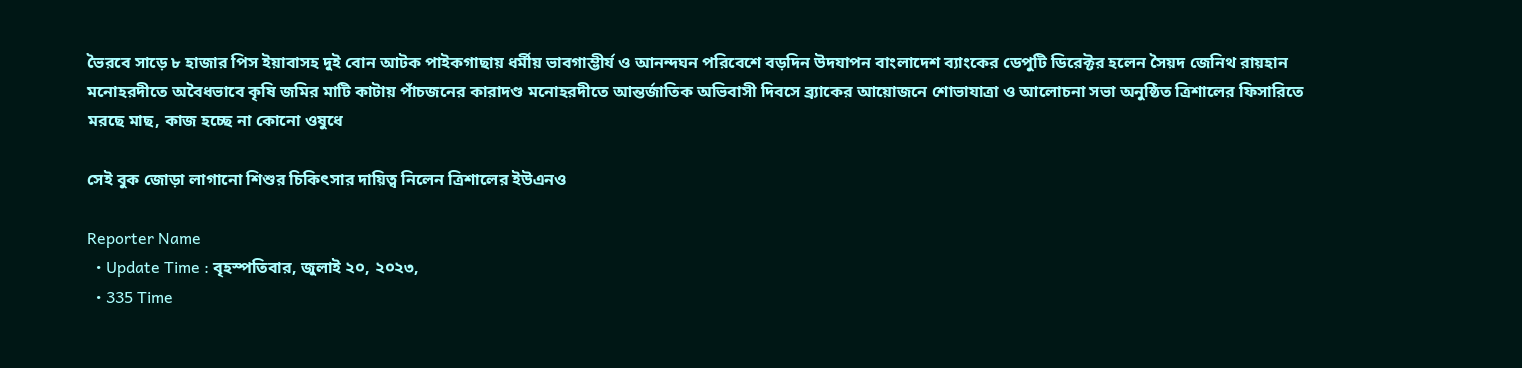ভৈরবে সাড়ে ৮ হাজার পিস ইয়াবাসহ দুই বোন আটক পাইকগাছায় ধর্মীয় ভাবগাম্ভীর্য ও আনন্দঘন পরিবেশে বড়দিন উদযাপন বাংলাদেশ ব্যাংকের ডেপুটি ডিরেক্টর হলেন সৈয়দ জেনিথ রায়হান মনোহরদীতে অবৈধভাবে কৃষি জমির মাটি কাটায় পাঁচজনের কারাদণ্ড মনোহরদীতে আন্তর্জাতিক অভিবাসী দিবসে ব্র্যাকের আয়োজনে শোভাযাত্রা ও আলোচনা সভা অনুষ্ঠিত ত্রিশালের ফিসারিতে মরছে মাছ, কাজ হচ্ছে না কোনো ওষুধে

সেই বুক জোড়া লাগানো শিশুর চিকিৎসার দায়িত্ব নিলেন ত্রিশালের ইউএনও

Reporter Name
  • Update Time : বৃহস্পতিবার, জুলাই ২০, ২০২৩,
  • 335 Time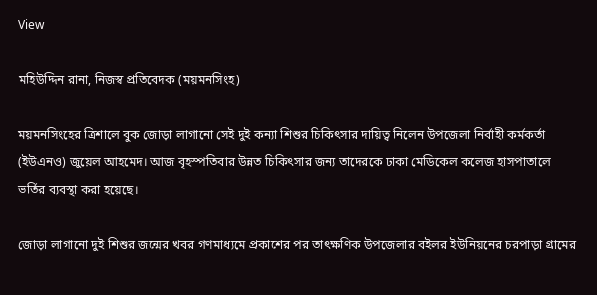View

মহিউদ্দিন রানা, নিজস্ব প্রতিবেদক (ময়মনসিংহ)

ময়মনসিংহের ত্রিশালে বুক জোড়া লাগানো সেই দুই কন্যা শিশুর চিকিৎসার দায়িত্ব নিলেন উপজেলা নির্বাহী কর্মকর্তা (ইউএনও) জুয়েল আহমেদ। আজ বৃহস্পতিবার উন্নত চিকিৎসার জন্য তাদেরকে ঢাকা মেডিকেল কলেজ হাসপাতালে ভর্তির ব্যবস্থা করা হয়েছে।

জোড়া লাগানো দুই শিশুর জন্মের খবর গণমাধ্যমে প্রকাশের পর তাৎক্ষণিক উপজেলার বইলর ইউনিয়নের চরপাড়া গ্রামের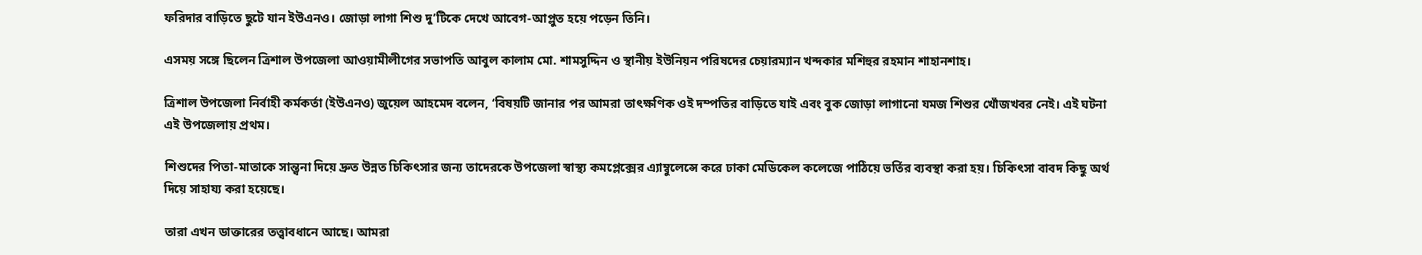ফরিদার বাড়িতে ছুটে যান ইউএনও। জোড়া লাগা শিশু দু’টিকে দেখে আবেগ-আপ্লুত হয়ে পড়েন তিনি।

এসময় সঙ্গে ছিলেন ত্রিশাল উপজেলা আওয়ামীলীগের সভাপতি আবুল কালাম মো. শামসুদ্দিন ও স্থানীয় ইউনিয়ন পরিষদের চেয়ারম্যান খন্দকার মশিহুর রহমান শাহানশাহ।

ত্রিশাল উপজেলা নির্বাহী কর্মকর্তা (ইউএনও) জুয়েল আহমেদ বলেন, ‘বিষয়টি জানার পর আমরা তাৎক্ষণিক ওই দম্পতির বাড়িতে যাই এবং বুক জোড়া লাগানো যমজ শিশুর খোঁজখবর নেই। এই ঘটনা এই উপজেলায় প্রথম।

শিশুদের পিতা-মাতাকে সান্ত্বনা দিয়ে দ্রুত উন্নত চিকিৎসার জন্য তাদেরকে উপজেলা স্বাস্থ্য কমপ্লেক্সের এ্যাম্বুলেন্সে করে ঢাকা মেডিকেল কলেজে পাঠিয়ে ভর্তির ব্যবস্থা করা হয়। চিকিৎসা বাবদ কিছু অর্থ দিয়ে সাহায্য করা হয়েছে।

তারা এখন ডাক্তারের তত্ত্বাবধানে আছে। আমরা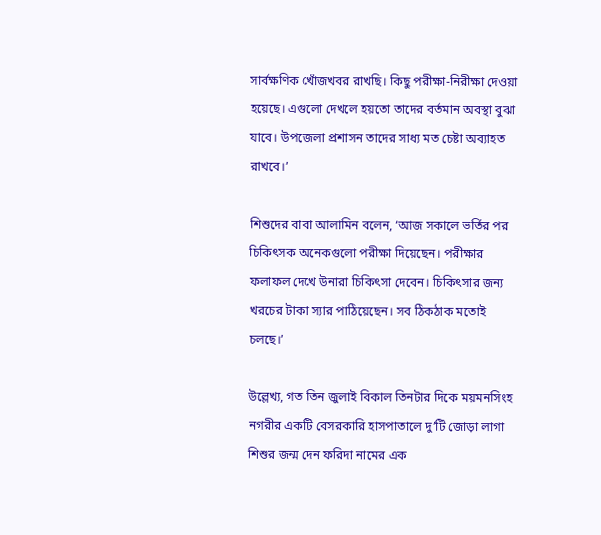সার্বক্ষণিক খোঁজখবর রাখছি। কিছু পরীক্ষা-নিরীক্ষা দেওয়া হয়েছে। এগুলো দেখলে হয়তো তাদের বর্তমান অবস্থা বুঝা যাবে। উপজেলা প্রশাসন তাদের সাধ্য মত চেষ্টা অব্যাহত রাখবে।’

শিশুদের বাবা আলামিন বলেন, ‘আজ সকালে ভর্তির পর চিকিৎসক অনেকগুলো পরীক্ষা দিয়েছেন। পরীক্ষার ফলাফল দেখে উনারা চিকিৎসা দেবেন। চিকিৎসার জন্য খরচের টাকা স্যার পাঠিয়েছেন। সব ঠিকঠাক মতোই চলছে।’

উল্লেখ্য, গত তিন জুলাই বিকাল তিনটার দিকে ময়মনসিংহ নগরীর একটি বেসরকারি হাসপাতালে দু’টি জোড়া লাগা শিশুর জন্ম দেন ফরিদা নামের এক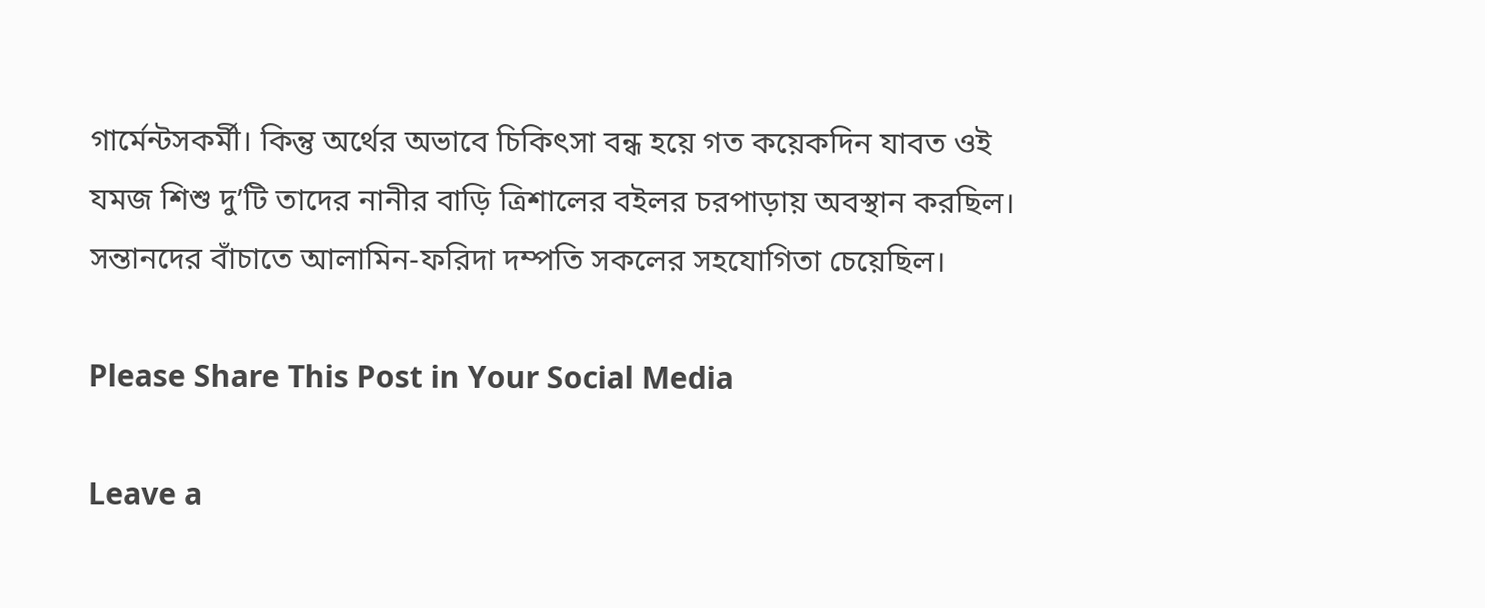গার্মেন্টসকর্মী। কিন্তু অর্থের অভাবে চিকিৎসা বন্ধ হয়ে গত কয়েকদিন যাবত ওই যমজ শিশু দু’টি তাদের নানীর বাড়ি ত্রিশালের বইলর চরপাড়ায় অবস্থান করছিল। সন্তানদের বাঁচাতে আলামিন-ফরিদা দম্পতি সকলের সহযোগিতা চেয়েছিল।

Please Share This Post in Your Social Media

Leave a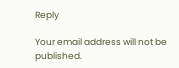Reply

Your email address will not be published.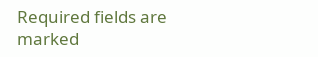Required fields are marked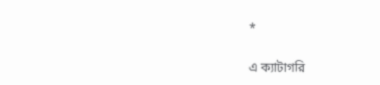*

এ ক্যাটাগরি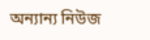অন্যান্য নিউজ